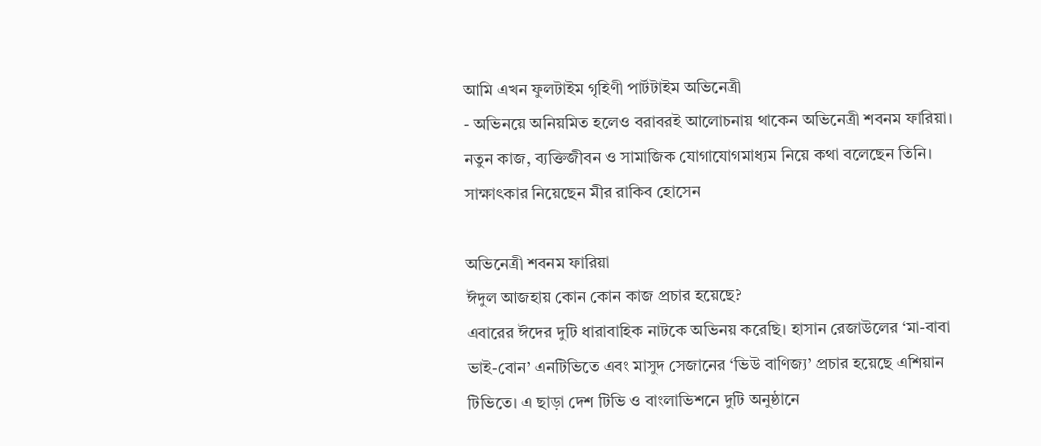আমি এখন ফুলটাইম গৃহিণী পার্টটাইম অভিনেত্রী
- অভিনয়ে অনিয়মিত হলেও বরাবরই আলোচনায় থাকেন অভিনেত্রী শবনম ফারিয়া। নতুন কাজ, ব্যক্তিজীবন ও সামাজিক যোগাযোগমাধ্যম নিয়ে কথা বলেছেন তিনি। সাক্ষাৎকার নিয়েছেন মীর রাকিব হোসেন

অভিনেত্রী শবনম ফারিয়া
ঈদুল আজহায় কোন কোন কাজ প্রচার হয়েছে?
এবারের ঈদের দুটি ধারাবাহিক নাটকে অভিনয় করেছি। হাসান রেজাউলের ‘মা-বাবা ভাই-বোন’ এনটিভিতে এবং মাসুদ সেজানের ‘ভিউ বাণিজ্য’ প্রচার হয়েছে এশিয়ান টিভিতে। এ ছাড়া দেশ টিভি ও বাংলাভিশনে দুটি অনুষ্ঠানে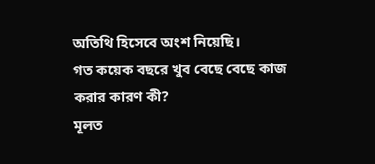অতিথি হিসেবে অংশ নিয়েছি।
গত কয়েক বছরে খুব বেছে বেছে কাজ করার কারণ কী?
মূলত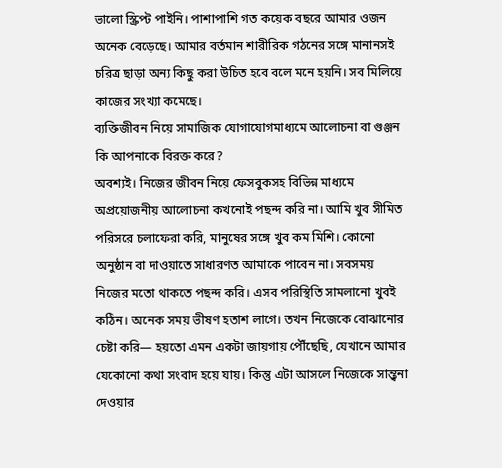ভালো স্ক্রিপ্ট পাইনি। পাশাপাশি গত কয়েক বছরে আমার ওজন অনেক বেড়েছে। আমার বর্তমান শারীরিক গঠনের সঙ্গে মানানসই চরিত্র ছাড়া অন্য কিছু করা উচিত হবে বলে মনে হয়নি। সব মিলিয়ে কাজের সংখ্যা কমেছে।
ব্যক্তিজীবন নিয়ে সামাজিক যোগাযোগমাধ্যমে আলোচনা বা গুঞ্জন কি আপনাকে বিরক্ত করে?
অবশ্যই। নিজের জীবন নিয়ে ফেসবুকসহ বিভিন্ন মাধ্যমে অপ্রয়োজনীয় আলোচনা কখনোই পছন্দ করি না। আমি খুব সীমিত পরিসরে চলাফেরা করি, মানুষের সঙ্গে খুব কম মিশি। কোনো অনুষ্ঠান বা দাওয়াতে সাধারণত আমাকে পাবেন না। সবসময় নিজের মতো থাকতে পছন্দ করি। এসব পরিস্থিতি সামলানো খুবই কঠিন। অনেক সময় ভীষণ হতাশ লাগে। তখন নিজেকে বোঝানোর চেষ্টা করি— হয়তো এমন একটা জায়গায় পৌঁছেছি, যেখানে আমার যেকোনো কথা সংবাদ হয়ে যায়। কিন্তু এটা আসলে নিজেকে সান্ত্বনা দেওয়ার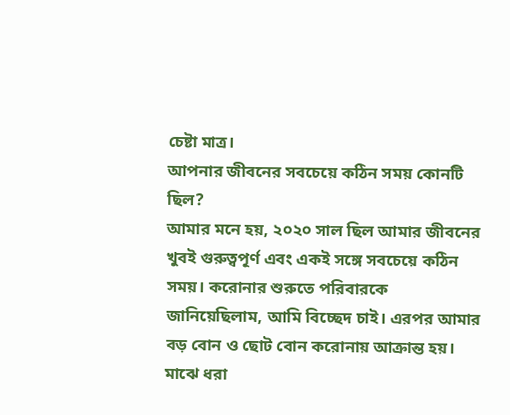চেষ্টা মাত্র।
আপনার জীবনের সবচেয়ে কঠিন সময় কোনটি ছিল?
আমার মনে হয়, ২০২০ সাল ছিল আমার জীবনের খুবই গুরুত্বপূর্ণ এবং একই সঙ্গে সবচেয়ে কঠিন সময়। করোনার শুরুতে পরিবারকে জানিয়েছিলাম, আমি বিচ্ছেদ চাই। এরপর আমার বড় বোন ও ছোট বোন করোনায় আক্রান্ত হয়। মাঝে ধরা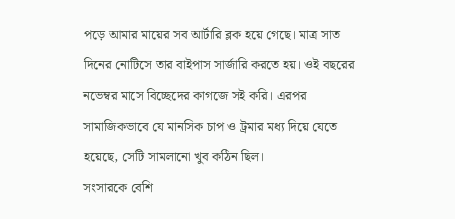পড়ে আমার মায়ের সব আর্টারি ব্লক হয়ে গেছে। মাত্র সাত দিনের নোটিসে তার বাইপাস সার্জারি করতে হয়। ওই বছরের নভেম্বর মাসে বিচ্ছেদের কাগজে সই করি। এরপর সামাজিকভাবে যে মানসিক চাপ ও ট্রমার মধ্য দিয়ে যেতে হয়েছে, সেটি সামলানো খুব কঠিন ছিল।
সংসারকে বেশি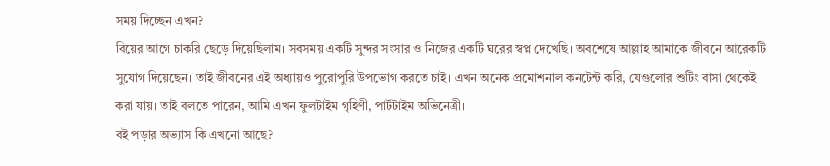সময় দিচ্ছেন এখন?
বিয়ের আগে চাকরি ছেড়ে দিয়েছিলাম। সবসময় একটি সুন্দর সংসার ও নিজের একটি ঘরের স্বপ্ন দেখেছি। অবশেষে আল্লাহ আমাকে জীবনে আরেকটি সুযোগ দিয়েছেন। তাই জীবনের এই অধ্যায়ও পুরোপুরি উপভোগ করতে চাই। এখন অনেক প্রমোশনাল কনটেন্ট করি, যেগুলোর শুটিং বাসা থেকেই করা যায়। তাই বলতে পারেন, আমি এখন ফুলটাইম গৃহিণী, পার্টটাইম অভিনেত্রী।
বই পড়ার অভ্যাস কি এখনো আছে?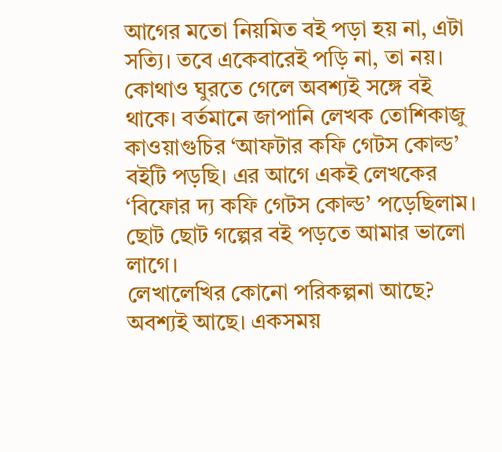আগের মতো নিয়মিত বই পড়া হয় না, এটা সত্যি। তবে একেবারেই পড়ি না, তা নয়। কোথাও ঘুরতে গেলে অবশ্যই সঙ্গে বই থাকে। বর্তমানে জাপানি লেখক তোশিকাজু কাওয়াগুচির ‘আফটার কফি গেটস কোল্ড’ বইটি পড়ছি। এর আগে একই লেখকের ‘বিফোর দ্য কফি গেটস কোল্ড’ পড়েছিলাম। ছোট ছোট গল্পের বই পড়তে আমার ভালো লাগে।
লেখালেখির কোনো পরিকল্পনা আছে?
অবশ্যই আছে। একসময়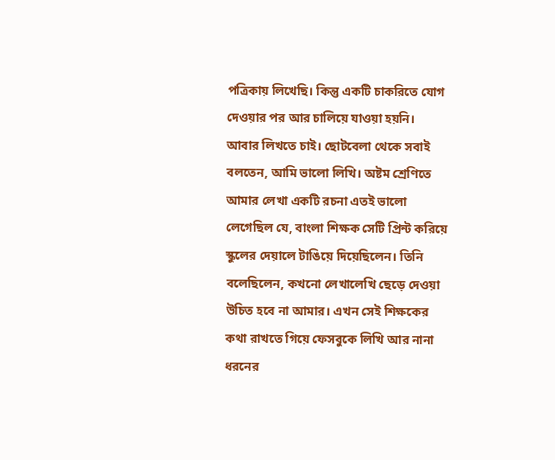পত্রিকায় লিখেছি। কিন্তু একটি চাকরিতে যোগ দেওয়ার পর আর চালিয়ে যাওয়া হয়নি। আবার লিখতে চাই। ছোটবেলা থেকে সবাই বলতেন, আমি ভালো লিখি। অষ্টম শ্রেণিতে আমার লেখা একটি রচনা এতই ভালো লেগেছিল যে, বাংলা শিক্ষক সেটি প্রিন্ট করিয়ে স্কুলের দেয়ালে টাঙিয়ে দিয়েছিলেন। তিনি বলেছিলেন, কখনো লেখালেখি ছেড়ে দেওয়া উচিত হবে না আমার। এখন সেই শিক্ষকের কথা রাখতে গিয়ে ফেসবুকে লিখি আর নানা ধরনের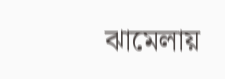ঝামেলায়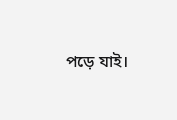পড়ে যাই।